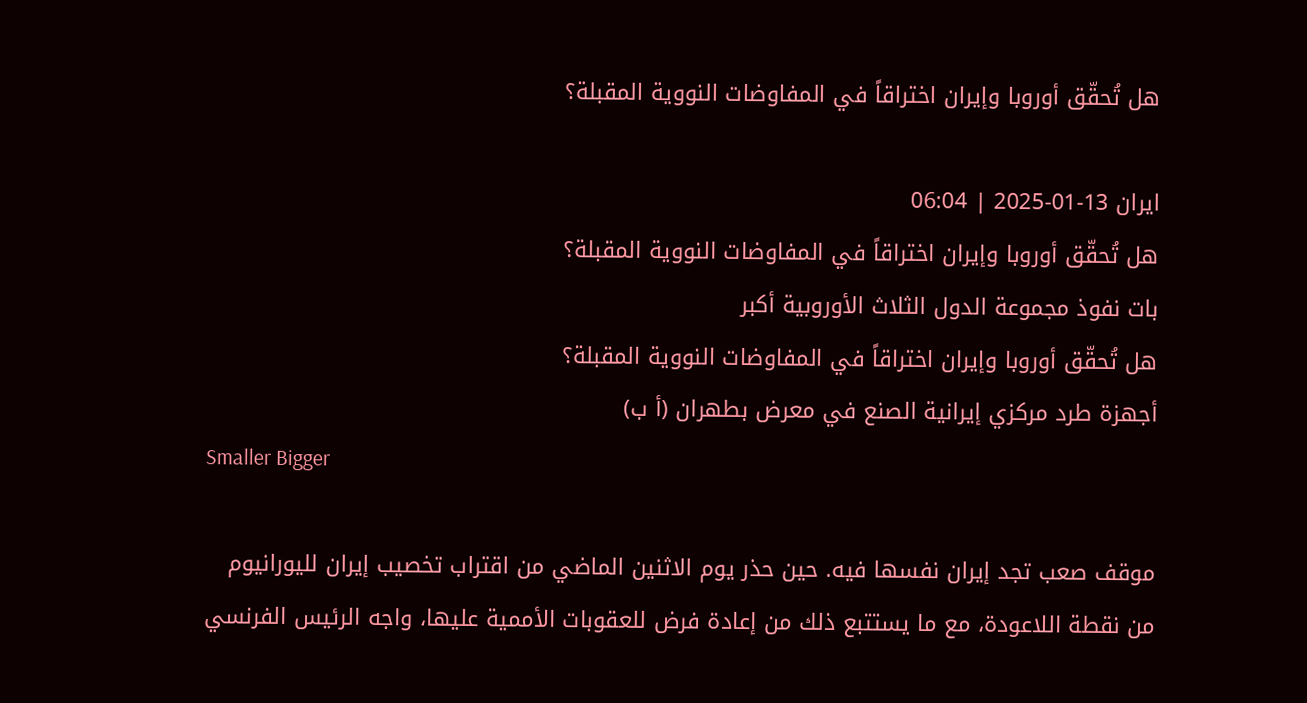هل تُحقّق أوروبا وإيران اختراقاً في المفاوضات النووية المقبلة؟

ايران 13-01-2025 | 06:04
هل تُحقّق أوروبا وإيران اختراقاً في المفاوضات النووية المقبلة؟
بات نفوذ مجموعة الدول الثلاث الأوروبية أكبر
هل تُحقّق أوروبا وإيران اختراقاً في المفاوضات النووية المقبلة؟
أجهزة طرد مركزي إيرانية الصنع في معرض بطهران (أ ب)
Smaller Bigger

موقف صعب تجد إيران نفسها فيه. حين حذر يوم الاثنين الماضي من اقتراب تخصيب إيران لليورانيوم من نقطة اللاعودة، مع ما يستتبع ذلك من إعادة فرض للعقوبات الأممية عليها، واجه الرئيس الفرنسي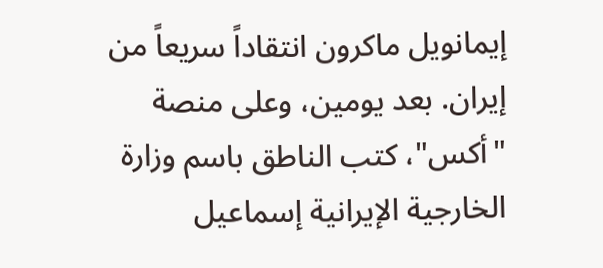إيمانويل ماكرون انتقاداً سريعاً من إيران. بعد يومين، وعلى منصة "أكس"، كتب الناطق باسم وزارة الخارجية الإيرانية إسماعيل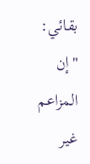بقائي: "إن المزاعم غير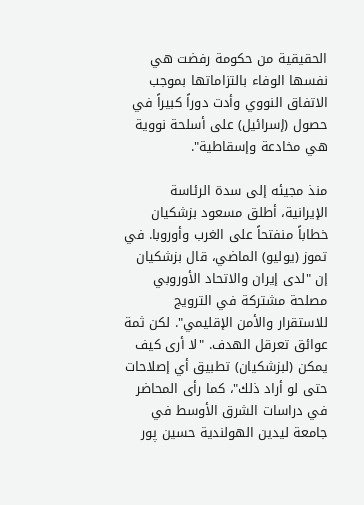الحقيقية من حكومة رفضت هي نفسها الوفاء بالتزاماتها بموجب الاتفاق النووي وأدت دوراً كبيراً في حصول (إسرائيل) على أسلحة نووية هي مخادعة وإسقاطية".

منذ مجيئه إلى سدة الرئاسة الإيرانية، أطلق مسعود بزشكيان خطاباً منفتحاً على الغرب وأوروبا. في تموز (يوليو) الماضي، قال بزشكيان إن "لدى إيران والاتحاد الأوروبي مصلحة مشتركة في الترويج للاستقرار والأمن الإقليمي". لكن ثمة عوائق تعرقل الهدف. "لا أرى كيف يمكن (لبزشكيان) تطبيق أي إصلاحات حتى لو أراد ذلك"، كما رأى المحاضر في دراسات الشرق الأوسط في جامعة ليدين الهولندية حسين پور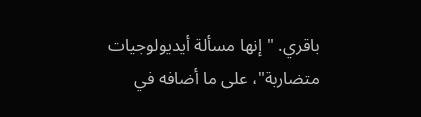باقري. "إنها مسألة أيديولوجيات متضاربة"، على ما أضافه في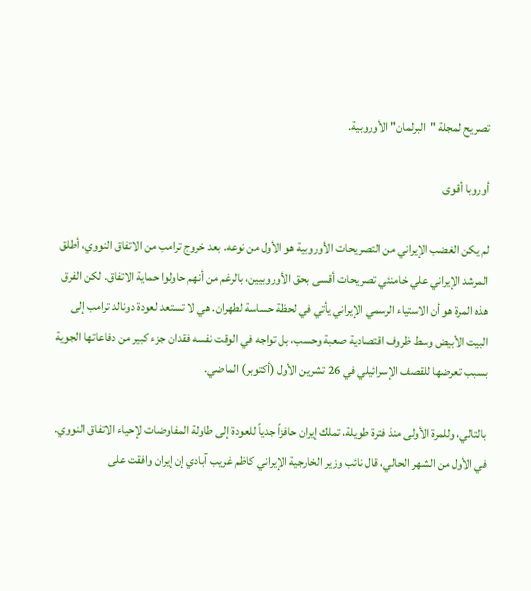تصريح لمجلة "البرلمان" الأوروبية.

أوروبا أقوى

لم يكن الغضب الإيراني من التصريحات الأوروبية هو الأول من نوعه. بعد خروج ترامب من الاتفاق النووي، أطلق المرشد الإيراني علي خامنئي تصريحات أقسى بحق الأوروبيين، بالرغم من أنهم حاولوا حماية الاتفاق. لكن الفرق هذه المرة هو أن الاستياء الرسمي الإيراني يأتي في لحظة حساسة لطهران. هي لا تستعد لعودة دونالد ترامب إلى البيت الأبيض وسط ظروف اقتصادية صعبة وحسب، بل تواجه في الوقت نفسه فقدان جزء كبير من دفاعاتها الجوية بسبب تعرضها للقصف الإسرائيلي في 26 تشرين الأول (أكتوبر) الماضي.

بالتالي، وللمرة الأولى منذ فترة طويلة، تملك إيران حافزاً جدياً للعودة إلى طاولة المفاوضات لإحياء الاتفاق النووي. في الأول من الشهر الحالي، قال نائب وزير الخارجية الإيراني كاظم غريب آبادي إن إيران وافقت على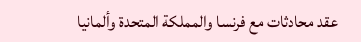عقد محادثات مع فرنسا والمملكة المتحدة وألمانيا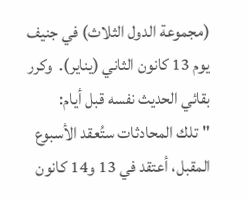(مجموعة الدول الثلاث) في جنيف يوم 13 كانون الثاني (يناير).  وكرر بقائي الحديث نفسه قبل أيام: "تلك المحادثات ستُعقد الأسبوع المقبل، أعتقد في 13 و14 كانون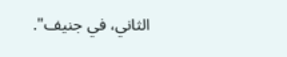الثاني، في جنيف".